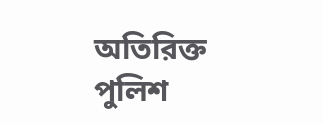অতিরিক্ত পুলিশ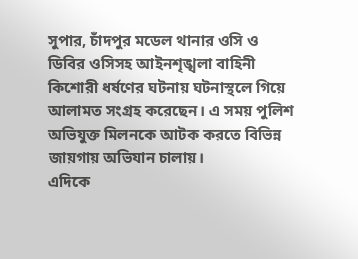সুপার, চাঁদপুর মডেল থানার ওসি ও ডিবির ওসিসহ আইনশৃঙ্খলা বাহিনী কিশোরী ধর্ষণের ঘটনায় ঘটনাস্থলে গিয়ে আলামত সংগ্রহ করেছেন। এ সময় পুলিশ অভিযুক্ত মিলনকে আটক করতে বিভিন্ন জায়গায় অভিযান চালায়।
এদিকে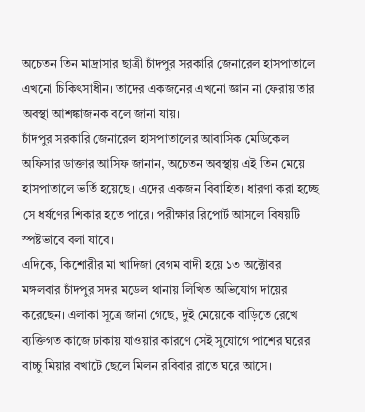অচেতন তিন মাদ্রাসার ছাত্রী চাঁদপুর সরকারি জেনারেল হাসপাতালে এখনো চিকিৎসাধীন। তাদের একজনের এখনো জ্ঞান না ফেরায় তার অবস্থা আশঙ্কাজনক বলে জানা যায়।
চাঁদপুর সরকারি জেনারেল হাসপাতালের আবাসিক মেডিকেল অফিসার ডাক্তার আসিফ জানান, অচেতন অবস্থায় এই তিন মেয়ে হাসপাতালে ভর্তি হয়েছে। এদের একজন বিবাহিত। ধারণা করা হচ্ছে সে ধর্ষণের শিকার হতে পারে। পরীক্ষার রিপোর্ট আসলে বিষয়টি স্পষ্টভাবে বলা যাবে।
এদিকে, কিশোরীর মা খাদিজা বেগম বাদী হয়ে ১৩ অক্টোবর মঙ্গলবার চাঁদপুর সদর মডেল থানায় লিখিত অভিযোগ দায়ের করেছেন। এলাকা সূত্রে জানা গেছে, দুই মেয়েকে বাড়িতে রেখে ব্যক্তিগত কাজে ঢাকায় যাওয়ার কারণে সেই সুযোগে পাশের ঘরের বাচ্চু মিয়ার বখাটে ছেলে মিলন রবিবার রাতে ঘরে আসে।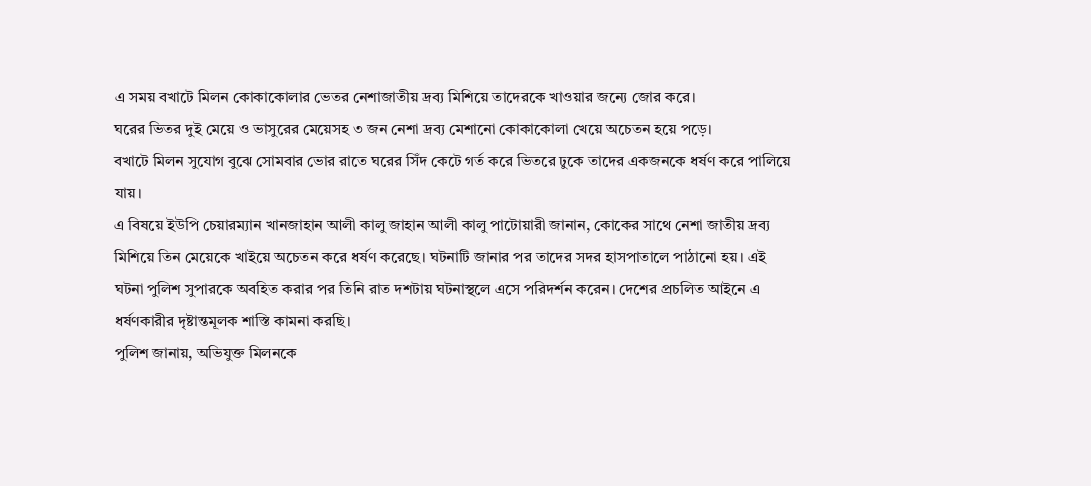এ সময় বখাটে মিলন কোকাকোলার ভেতর নেশাজাতীয় দ্রব্য মিশিয়ে তাদেরকে খাওয়ার জন্যে জোর করে।
ঘরের ভিতর দুই মেয়ে ও ভাসুরের মেয়েসহ ৩ জন নেশা দ্রব্য মেশানো কোকাকোলা খেয়ে অচেতন হয়ে পড়ে।
বখাটে মিলন সুযোগ বুঝে সোমবার ভোর রাতে ঘরের সিঁদ কেটে গর্ত করে ভিতরে ঢুকে তাদের একজনকে ধর্ষণ করে পালিয়ে যায়।
এ বিষয়ে ইউপি চেয়ারম্যান খানজাহান আলী কালু জাহান আলী কালু পাটোয়ারী জানান, কোকের সাথে নেশা জাতীয় দ্রব্য মিশিয়ে তিন মেয়েকে খাইয়ে অচেতন করে ধর্ষণ করেছে। ঘটনাটি জানার পর তাদের সদর হাসপাতালে পাঠানো হয়। এই ঘটনা পুলিশ সুপারকে অবহিত করার পর তিনি রাত দশটায় ঘটনাস্থলে এসে পরিদর্শন করেন। দেশের প্রচলিত আইনে এ ধর্ষণকারীর দৃষ্টান্তমূলক শাস্তি কামনা করছি।
পুলিশ জানায়, অভিযুক্ত মিলনকে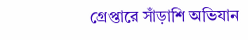গ্রেপ্তারে সাঁড়াশি অভিযান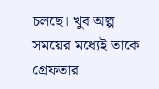চলছে। খুব অল্প সময়ের মধ্যেই তাকে গ্রেফতার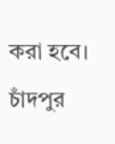করা হবে।
চাঁদপুর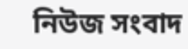নিউজ সংবাদ